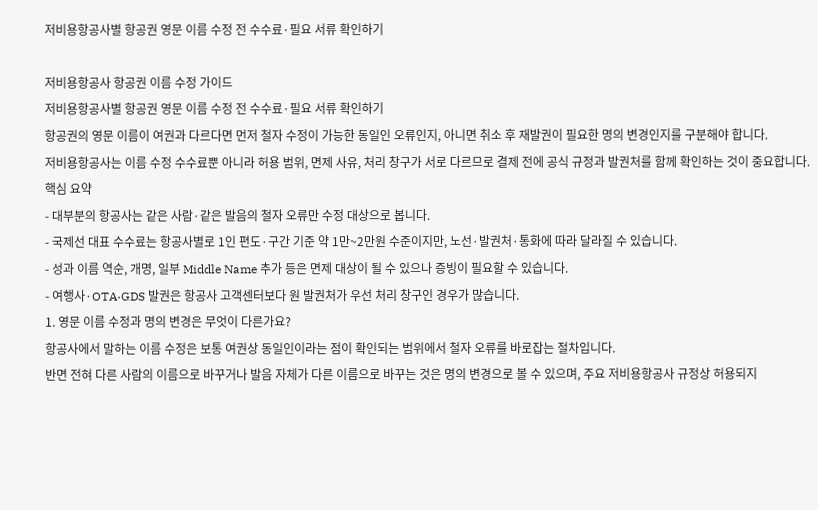저비용항공사별 항공권 영문 이름 수정 전 수수료·필요 서류 확인하기

저비용항공사 항공권 이름 수정 가이드
저비용항공사별 항공권 영문 이름 수정 전 수수료·필요 서류 확인하기
항공권의 영문 이름이 여권과 다르다면 먼저 철자 수정이 가능한 동일인 오류인지, 아니면 취소 후 재발권이 필요한 명의 변경인지를 구분해야 합니다.
저비용항공사는 이름 수정 수수료뿐 아니라 허용 범위, 면제 사유, 처리 창구가 서로 다르므로 결제 전에 공식 규정과 발권처를 함께 확인하는 것이 중요합니다.
핵심 요약
- 대부분의 항공사는 같은 사람·같은 발음의 철자 오류만 수정 대상으로 봅니다.
- 국제선 대표 수수료는 항공사별로 1인 편도·구간 기준 약 1만~2만원 수준이지만, 노선·발권처·통화에 따라 달라질 수 있습니다.
- 성과 이름 역순, 개명, 일부 Middle Name 추가 등은 면제 대상이 될 수 있으나 증빙이 필요할 수 있습니다.
- 여행사·OTA·GDS 발권은 항공사 고객센터보다 원 발권처가 우선 처리 창구인 경우가 많습니다.
1. 영문 이름 수정과 명의 변경은 무엇이 다른가요?
항공사에서 말하는 이름 수정은 보통 여권상 동일인이라는 점이 확인되는 범위에서 철자 오류를 바로잡는 절차입니다.
반면 전혀 다른 사람의 이름으로 바꾸거나 발음 자체가 다른 이름으로 바꾸는 것은 명의 변경으로 볼 수 있으며, 주요 저비용항공사 규정상 허용되지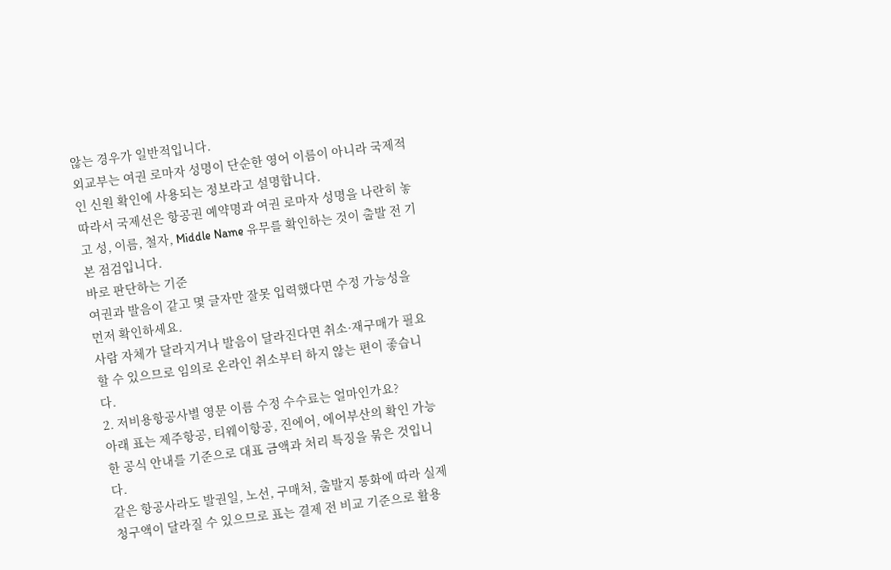않는 경우가 일반적입니다.
외교부는 여권 로마자 성명이 단순한 영어 이름이 아니라 국제적인 신원 확인에 사용되는 정보라고 설명합니다.
따라서 국제선은 항공권 예약명과 여권 로마자 성명을 나란히 놓고 성, 이름, 철자, Middle Name 유무를 확인하는 것이 출발 전 기본 점검입니다.
바로 판단하는 기준
여권과 발음이 같고 몇 글자만 잘못 입력했다면 수정 가능성을 먼저 확인하세요.
사람 자체가 달라지거나 발음이 달라진다면 취소·재구매가 필요할 수 있으므로 임의로 온라인 취소부터 하지 않는 편이 좋습니다.
2. 저비용항공사별 영문 이름 수정 수수료는 얼마인가요?
아래 표는 제주항공, 티웨이항공, 진에어, 에어부산의 확인 가능한 공식 안내를 기준으로 대표 금액과 처리 특징을 묶은 것입니다.
같은 항공사라도 발권일, 노선, 구매처, 출발지 통화에 따라 실제 청구액이 달라질 수 있으므로 표는 결제 전 비교 기준으로 활용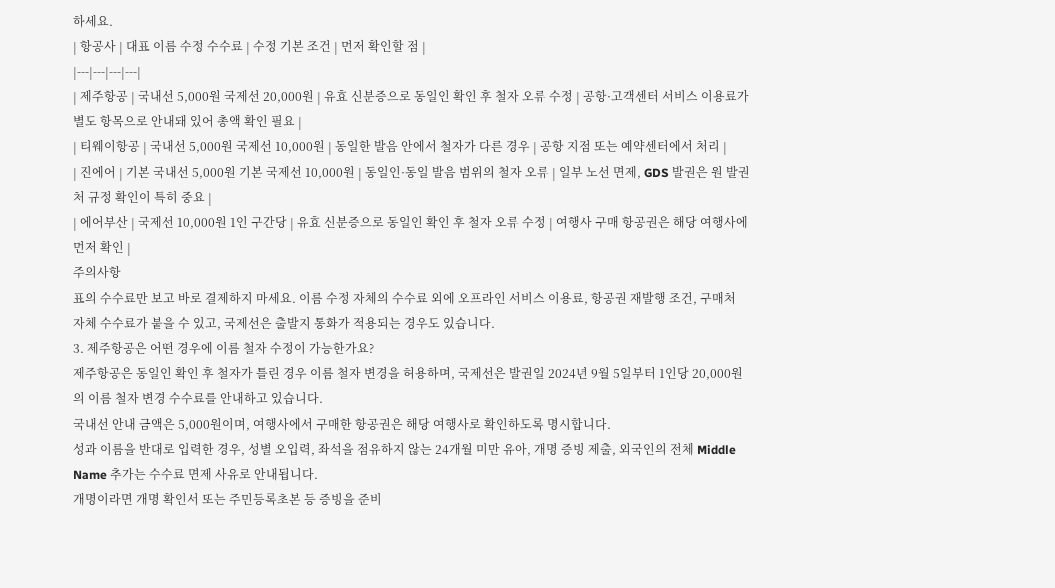하세요.
| 항공사 | 대표 이름 수정 수수료 | 수정 기본 조건 | 먼저 확인할 점 |
|---|---|---|---|
| 제주항공 | 국내선 5,000원 국제선 20,000원 | 유효 신분증으로 동일인 확인 후 철자 오류 수정 | 공항·고객센터 서비스 이용료가 별도 항목으로 안내돼 있어 총액 확인 필요 |
| 티웨이항공 | 국내선 5,000원 국제선 10,000원 | 동일한 발음 안에서 철자가 다른 경우 | 공항 지점 또는 예약센터에서 처리 |
| 진에어 | 기본 국내선 5,000원 기본 국제선 10,000원 | 동일인·동일 발음 범위의 철자 오류 | 일부 노선 면제, GDS 발권은 원 발권처 규정 확인이 특히 중요 |
| 에어부산 | 국제선 10,000원 1인 구간당 | 유효 신분증으로 동일인 확인 후 철자 오류 수정 | 여행사 구매 항공권은 해당 여행사에 먼저 확인 |
주의사항
표의 수수료만 보고 바로 결제하지 마세요. 이름 수정 자체의 수수료 외에 오프라인 서비스 이용료, 항공권 재발행 조건, 구매처 자체 수수료가 붙을 수 있고, 국제선은 출발지 통화가 적용되는 경우도 있습니다.
3. 제주항공은 어떤 경우에 이름 철자 수정이 가능한가요?
제주항공은 동일인 확인 후 철자가 틀린 경우 이름 철자 변경을 허용하며, 국제선은 발권일 2024년 9월 5일부터 1인당 20,000원의 이름 철자 변경 수수료를 안내하고 있습니다.
국내선 안내 금액은 5,000원이며, 여행사에서 구매한 항공권은 해당 여행사로 확인하도록 명시합니다.
성과 이름을 반대로 입력한 경우, 성별 오입력, 좌석을 점유하지 않는 24개월 미만 유아, 개명 증빙 제출, 외국인의 전체 Middle Name 추가는 수수료 면제 사유로 안내됩니다.
개명이라면 개명 확인서 또는 주민등록초본 등 증빙을 준비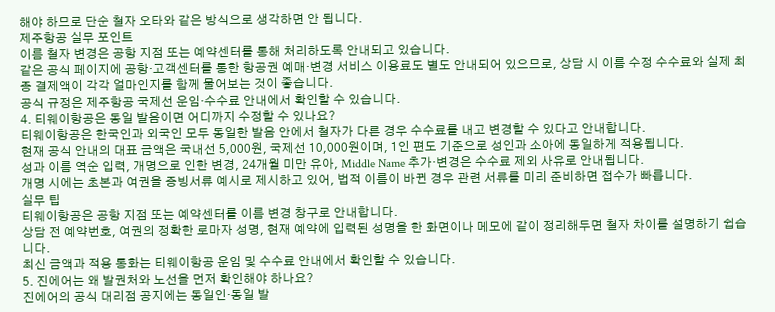해야 하므로 단순 철자 오타와 같은 방식으로 생각하면 안 됩니다.
제주항공 실무 포인트
이름 철자 변경은 공항 지점 또는 예약센터를 통해 처리하도록 안내되고 있습니다.
같은 공식 페이지에 공항·고객센터를 통한 항공권 예매·변경 서비스 이용료도 별도 안내되어 있으므로, 상담 시 이름 수정 수수료와 실제 최종 결제액이 각각 얼마인지를 함께 물어보는 것이 좋습니다.
공식 규정은 제주항공 국제선 운임·수수료 안내에서 확인할 수 있습니다.
4. 티웨이항공은 동일 발음이면 어디까지 수정할 수 있나요?
티웨이항공은 한국인과 외국인 모두 동일한 발음 안에서 철자가 다른 경우 수수료를 내고 변경할 수 있다고 안내합니다.
현재 공식 안내의 대표 금액은 국내선 5,000원, 국제선 10,000원이며, 1인 편도 기준으로 성인과 소아에 동일하게 적용됩니다.
성과 이름 역순 입력, 개명으로 인한 변경, 24개월 미만 유아, Middle Name 추가·변경은 수수료 제외 사유로 안내됩니다.
개명 시에는 초본과 여권을 증빙서류 예시로 제시하고 있어, 법적 이름이 바뀐 경우 관련 서류를 미리 준비하면 접수가 빠릅니다.
실무 팁
티웨이항공은 공항 지점 또는 예약센터를 이름 변경 창구로 안내합니다.
상담 전 예약번호, 여권의 정확한 로마자 성명, 현재 예약에 입력된 성명을 한 화면이나 메모에 같이 정리해두면 철자 차이를 설명하기 쉽습니다.
최신 금액과 적용 통화는 티웨이항공 운임 및 수수료 안내에서 확인할 수 있습니다.
5. 진에어는 왜 발권처와 노선을 먼저 확인해야 하나요?
진에어의 공식 대리점 공지에는 동일인·동일 발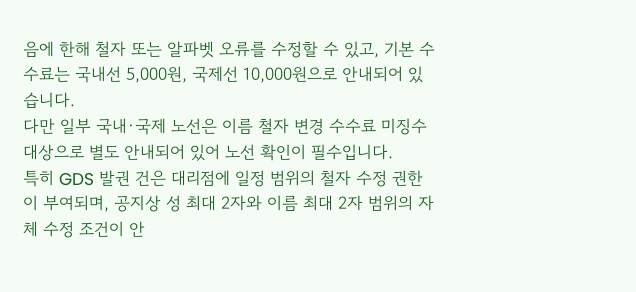음에 한해 철자 또는 알파벳 오류를 수정할 수 있고, 기본 수수료는 국내선 5,000원, 국제선 10,000원으로 안내되어 있습니다.
다만 일부 국내·국제 노선은 이름 철자 변경 수수료 미징수 대상으로 별도 안내되어 있어 노선 확인이 필수입니다.
특히 GDS 발권 건은 대리점에 일정 범위의 철자 수정 권한이 부여되며, 공지상 성 최대 2자와 이름 최대 2자 범위의 자체 수정 조건이 안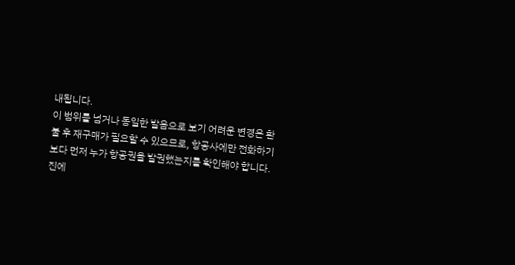내됩니다.
이 범위를 넘거나 동일한 발음으로 보기 어려운 변경은 환불 후 재구매가 필요할 수 있으므로, 항공사에만 전화하기보다 먼저 누가 항공권을 발권했는지를 확인해야 합니다.
진에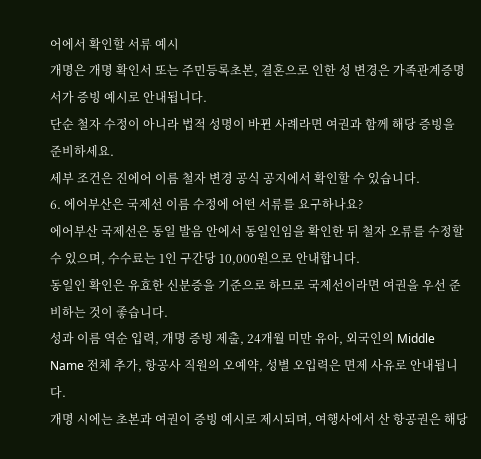어에서 확인할 서류 예시
개명은 개명 확인서 또는 주민등록초본, 결혼으로 인한 성 변경은 가족관계증명서가 증빙 예시로 안내됩니다.
단순 철자 수정이 아니라 법적 성명이 바뀐 사례라면 여권과 함께 해당 증빙을 준비하세요.
세부 조건은 진에어 이름 철자 변경 공식 공지에서 확인할 수 있습니다.
6. 에어부산은 국제선 이름 수정에 어떤 서류를 요구하나요?
에어부산 국제선은 동일 발음 안에서 동일인임을 확인한 뒤 철자 오류를 수정할 수 있으며, 수수료는 1인 구간당 10,000원으로 안내합니다.
동일인 확인은 유효한 신분증을 기준으로 하므로 국제선이라면 여권을 우선 준비하는 것이 좋습니다.
성과 이름 역순 입력, 개명 증빙 제출, 24개월 미만 유아, 외국인의 Middle Name 전체 추가, 항공사 직원의 오예약, 성별 오입력은 면제 사유로 안내됩니다.
개명 시에는 초본과 여권이 증빙 예시로 제시되며, 여행사에서 산 항공권은 해당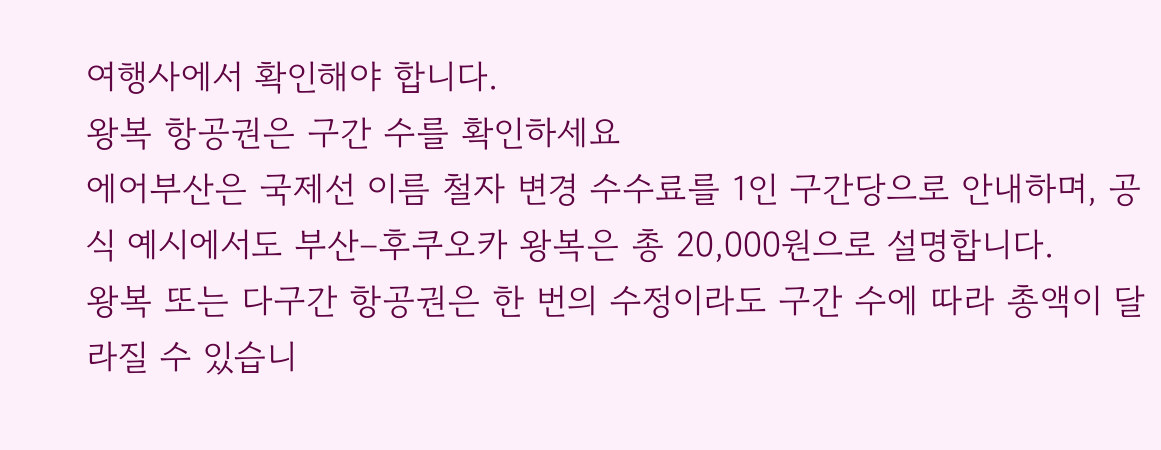여행사에서 확인해야 합니다.
왕복 항공권은 구간 수를 확인하세요
에어부산은 국제선 이름 철자 변경 수수료를 1인 구간당으로 안내하며, 공식 예시에서도 부산–후쿠오카 왕복은 총 20,000원으로 설명합니다.
왕복 또는 다구간 항공권은 한 번의 수정이라도 구간 수에 따라 총액이 달라질 수 있습니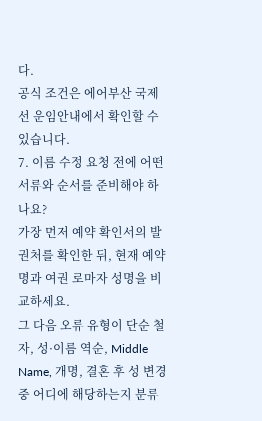다.
공식 조건은 에어부산 국제선 운임안내에서 확인할 수 있습니다.
7. 이름 수정 요청 전에 어떤 서류와 순서를 준비해야 하나요?
가장 먼저 예약 확인서의 발권처를 확인한 뒤, 현재 예약명과 여권 로마자 성명을 비교하세요.
그 다음 오류 유형이 단순 철자, 성·이름 역순, Middle Name, 개명, 결혼 후 성 변경 중 어디에 해당하는지 분류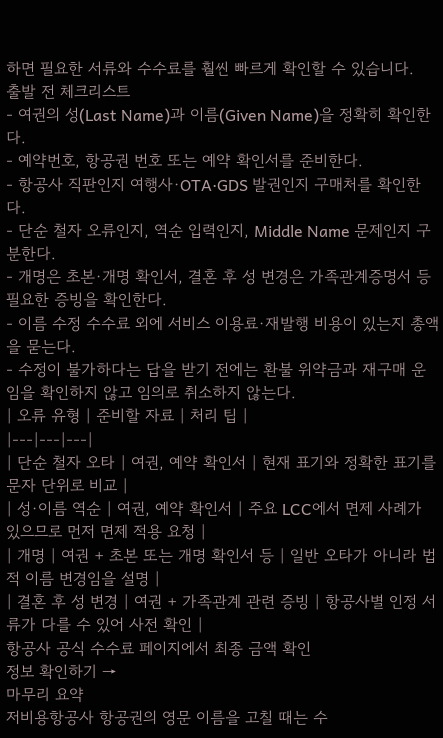하면 필요한 서류와 수수료를 훨씬 빠르게 확인할 수 있습니다.
출발 전 체크리스트
- 여권의 성(Last Name)과 이름(Given Name)을 정확히 확인한다.
- 예약번호, 항공권 번호 또는 예약 확인서를 준비한다.
- 항공사 직판인지 여행사·OTA·GDS 발권인지 구매처를 확인한다.
- 단순 철자 오류인지, 역순 입력인지, Middle Name 문제인지 구분한다.
- 개명은 초본·개명 확인서, 결혼 후 성 변경은 가족관계증명서 등 필요한 증빙을 확인한다.
- 이름 수정 수수료 외에 서비스 이용료·재발행 비용이 있는지 총액을 묻는다.
- 수정이 불가하다는 답을 받기 전에는 환불 위약금과 재구매 운임을 확인하지 않고 임의로 취소하지 않는다.
| 오류 유형 | 준비할 자료 | 처리 팁 |
|---|---|---|
| 단순 철자 오타 | 여권, 예약 확인서 | 현재 표기와 정확한 표기를 문자 단위로 비교 |
| 성·이름 역순 | 여권, 예약 확인서 | 주요 LCC에서 면제 사례가 있으므로 먼저 면제 적용 요청 |
| 개명 | 여권 + 초본 또는 개명 확인서 등 | 일반 오타가 아니라 법적 이름 변경임을 설명 |
| 결혼 후 성 변경 | 여권 + 가족관계 관련 증빙 | 항공사별 인정 서류가 다를 수 있어 사전 확인 |
항공사 공식 수수료 페이지에서 최종 금액 확인
정보 확인하기 →
마무리 요약
저비용항공사 항공권의 영문 이름을 고칠 때는 수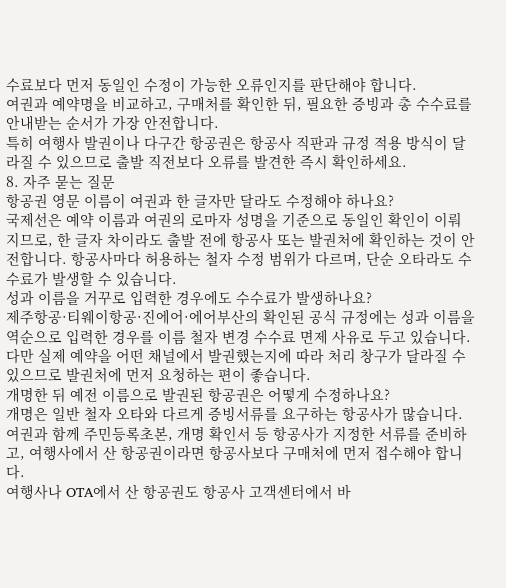수료보다 먼저 동일인 수정이 가능한 오류인지를 판단해야 합니다.
여권과 예약명을 비교하고, 구매처를 확인한 뒤, 필요한 증빙과 총 수수료를 안내받는 순서가 가장 안전합니다.
특히 여행사 발권이나 다구간 항공권은 항공사 직판과 규정 적용 방식이 달라질 수 있으므로 출발 직전보다 오류를 발견한 즉시 확인하세요.
8. 자주 묻는 질문
항공권 영문 이름이 여권과 한 글자만 달라도 수정해야 하나요?
국제선은 예약 이름과 여권의 로마자 성명을 기준으로 동일인 확인이 이뤄지므로, 한 글자 차이라도 출발 전에 항공사 또는 발권처에 확인하는 것이 안전합니다. 항공사마다 허용하는 철자 수정 범위가 다르며, 단순 오타라도 수수료가 발생할 수 있습니다.
성과 이름을 거꾸로 입력한 경우에도 수수료가 발생하나요?
제주항공·티웨이항공·진에어·에어부산의 확인된 공식 규정에는 성과 이름을 역순으로 입력한 경우를 이름 철자 변경 수수료 면제 사유로 두고 있습니다. 다만 실제 예약을 어떤 채널에서 발권했는지에 따라 처리 창구가 달라질 수 있으므로 발권처에 먼저 요청하는 편이 좋습니다.
개명한 뒤 예전 이름으로 발권된 항공권은 어떻게 수정하나요?
개명은 일반 철자 오타와 다르게 증빙서류를 요구하는 항공사가 많습니다. 여권과 함께 주민등록초본, 개명 확인서 등 항공사가 지정한 서류를 준비하고, 여행사에서 산 항공권이라면 항공사보다 구매처에 먼저 접수해야 합니다.
여행사나 OTA에서 산 항공권도 항공사 고객센터에서 바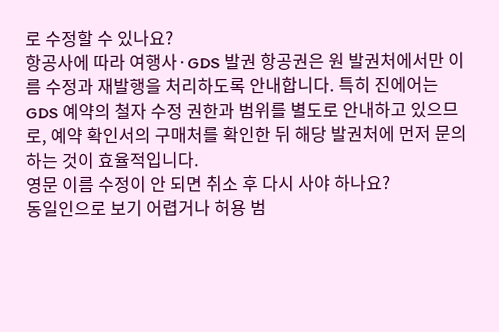로 수정할 수 있나요?
항공사에 따라 여행사·GDS 발권 항공권은 원 발권처에서만 이름 수정과 재발행을 처리하도록 안내합니다. 특히 진에어는 GDS 예약의 철자 수정 권한과 범위를 별도로 안내하고 있으므로, 예약 확인서의 구매처를 확인한 뒤 해당 발권처에 먼저 문의하는 것이 효율적입니다.
영문 이름 수정이 안 되면 취소 후 다시 사야 하나요?
동일인으로 보기 어렵거나 허용 범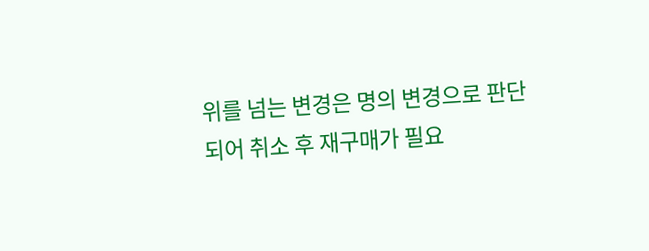위를 넘는 변경은 명의 변경으로 판단되어 취소 후 재구매가 필요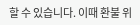할 수 있습니다. 이때 환불 위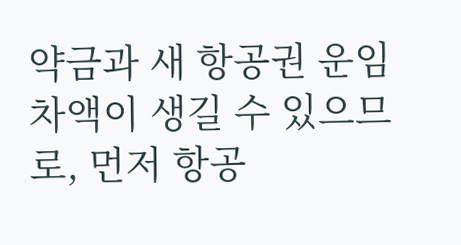약금과 새 항공권 운임 차액이 생길 수 있으므로, 먼저 항공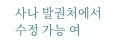사나 발권처에서 수정 가능 여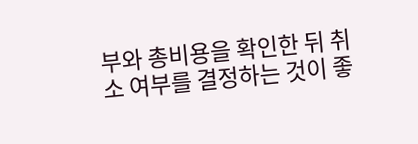부와 총비용을 확인한 뒤 취소 여부를 결정하는 것이 좋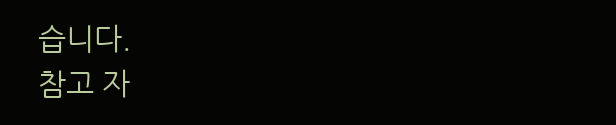습니다.
참고 자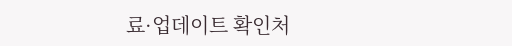료·업데이트 확인처